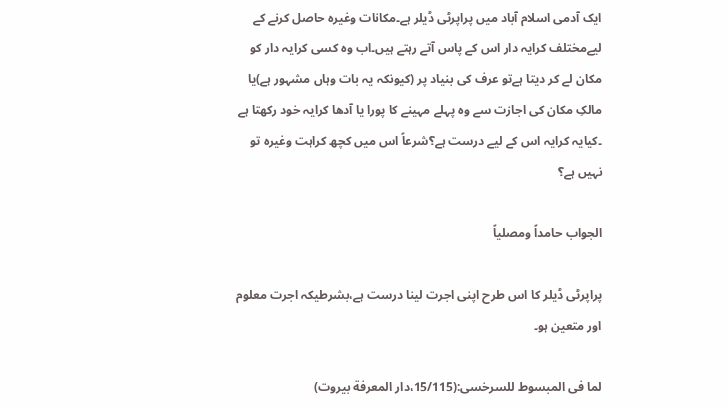ایک آدمی اسلام آباد میں پراپرٹی ڈیلر ہے۔مکانات وغیرہ حاصل کرنے کے لیےمختلف کرایہ دار اس کے پاس آتے رہتے ہیں۔اب وہ کسی کرایہ دار کو مکان لے کر دیتا ہےتو عرف کی بنیاد پر (کیونکہ یہ بات وہاں مشہور ہے)یا مالکِ مکان کی اجازت سے وہ پہلے مہینے کا پورا یا آدھا کرایہ خود رکھتا ہے ۔کیایہ کرایہ اس کے لیے درست ہے؟شرعاً اس میں کچھ کراہت وغیرہ تو نہیں ہے؟

الجواب حامداً ومصلیاً

پراپرٹی ڈیلر کا اس طرح اپنی اجرت لینا درست ہے،بشرطیکہ اجرت معلوم اور متعین ہو۔

لما فی المبسوط للسرخسی:(15/115،دار المعرفة بیروت)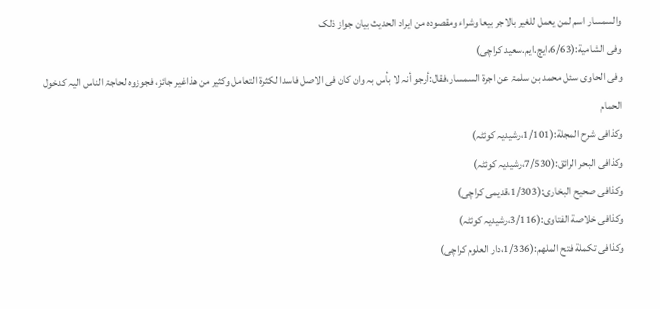والسمسار اسم لمن یعمل للغیر بالاجر بیعا وشراء ومقصودہ من ایراد الحدیث بیان جواز ذلک
وفی الشامیة:(6/63،ایچ.ایم.سعید کراچی)
وفی الحاوی سئل محمد بن سلمۃ عن اجرۃ السمسار،فقال:أرجو أنہ لا بأس بہ وان کان فی الاصل فاسدا لکثرۃ التعامل وکثیر من ھذاغیر جائز، فجوزوہ لحاجۃ الناس الیہ کدخول الحمام
وکذافی شرح المجلة:(1/101،رشیدیہ کوئٹہ)
وکذافی البحر الرائق:(7/530،رشیدیہ کوئٹہ)
وکذافی صحیح البخاری:(1/303،قدیمی کراچی)
وکذافی خلاصة الفتاوی:(3/116،رشیدیہ کوئٹہ)
وکذافی تکملة فتح الملھم:(1/336،دار العلوم کراچی)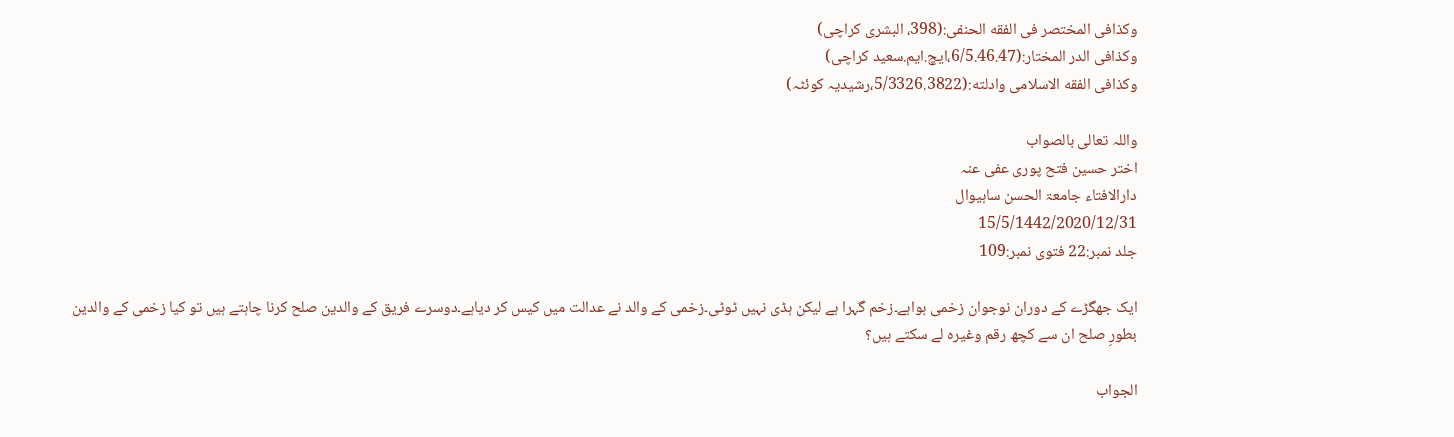وکذافی المختصر فی الفقه الحنفی:(398، البشری کراچی)
وکذافی الدر المختار:(6/5.46.47،ایچ.ایم.سعید کراچی)
وکذافی الفقه الاسلامی وادلته:(5/3326.3822،رشیدیہ کوئٹہ)

واللہ تعالی بالصواب
اختر حسین فتح پوری عفی عنہ
دارالافتاء جامعۃ الحسن ساہیوال
15/5/1442/2020/12/31
جلد نمبر:22 فتوی نمبر:109

ایک جھگڑے کے دوران نوجوان زخمی ہواہے۔زخم گہرا ہے لیکن ہڈی نہیں ٹوٹی۔زخمی کے والد نے عدالت میں کیس کر دیاہے۔دوسرے فریق کے والدین صلح کرنا چاہتے ہیں تو کیا زخمی کے والدین بطورِ صلح ان سے کچھ رقم وغیرہ لے سکتے ہیں؟

الجواب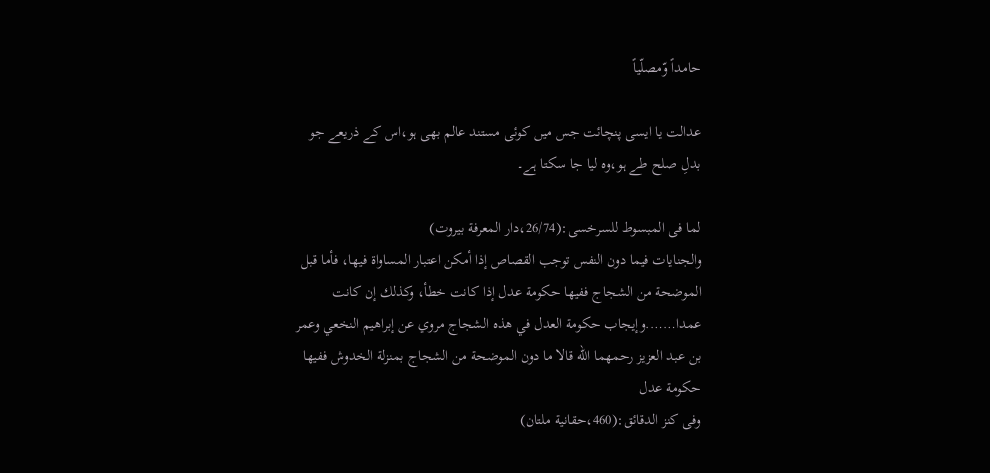حامداً وّمصلّیاً

عدالت یا ایسی پنچائت جس میں کوئی مستند عالم بھی ہو،اس کے ذریعے جو بدلِ صلح طے ہو،وہ لیا جا سکتا ہے۔

لما فی المبسوط للسرخسی:(26/74،دار المعرفة بیروت)
والجنايات فيما دون النفس توجب القصاص إذا أمكن اعتبار المساواة فيها، فأما قبل الموضحة من الشجاج ففيها حكومة عدل إذا كانت خطأ، وكذلك إن كانت عمدا…….وإيجاب حكومة العدل في هذه الشجاج مروي عن إبراهيم النخعي وعمر بن عبد العزيز رحمهما الله قالا ما دون الموضحة من الشجاج بمنزلة الخدوش ففيها حكومة عدل
وفی کنز الدقائق:(460،حقانیة ملتان)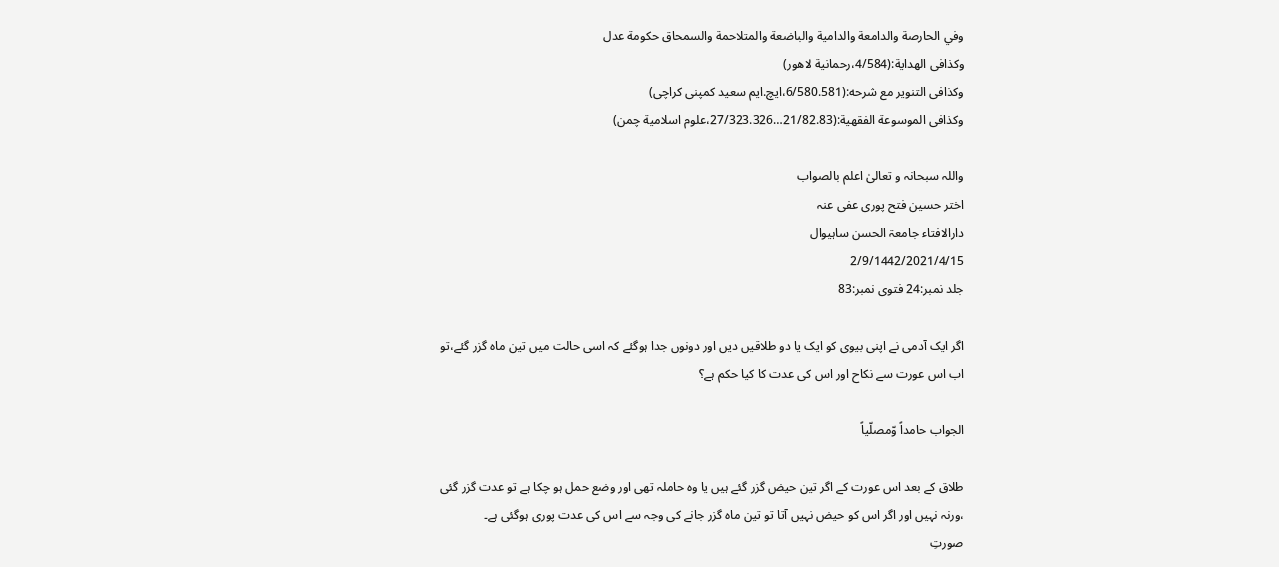وفي الحارصة والدامعة والدامية والباضعة والمتلاحمة والسمحاق حكومة عدل
وکذافی الھدایة:(4/584،رحمانیة لاھور)
وکذافی التنویر مع شرحه:(6/580.581،ایچ.ایم سعید کمپنی کراچی)
وکذافی الموسوعة الفقھیة:(21/82.83…27/323.326،علوم اسلامیة چمن)

واللہ سبحانہ و تعالیٰ اعلم بالصواب
اختر حسین فتح پوری عفی عنہ
دارالافتاء جامعۃ الحسن ساہیوال
2/9/1442/2021/4/15
جلد نمبر:24 فتوی نمبر:83

اگر ایک آدمی نے اپنی بیوی کو ایک یا دو طلاقیں دیں اور دونوں جدا ہوگئے کہ اسی حالت میں تین ماہ گزر گئے،تو اب اس عورت سے نکاح اور اس کی عدت کا کیا حکم ہے؟

الجواب حامداً وّمصلّیاً

طلاق کے بعد اس عورت کے اگر تین حیض گزر گئے ہیں یا وہ حاملہ تھی اور وضع حمل ہو چکا ہے تو عدت گزر گئی ،ورنہ نہیں اور اگر اس کو حیض نہیں آتا تو تین ماہ گزر جانے کی وجہ سے اس کی عدت پوری ہوگئی ہے۔
صورتِ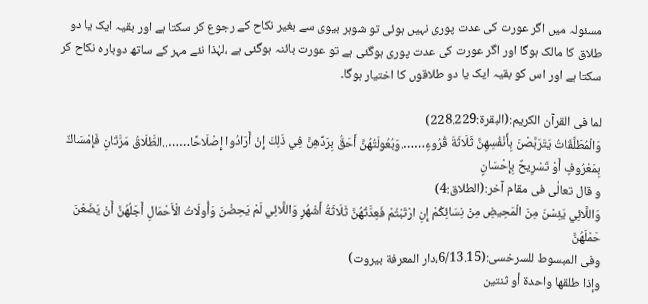مسئولہ میں اگر عورت کی عدت پوری نہیں ہوئی تو شوہر بیوی سے بغیر نکاح کے رجوع کر سکتا ہے اور بقیہ ایک یا دو طلاق کا مالک ہوگا اور اگر عورت کی عدت پوری ہوگئی ہے تو عورت بائنہ ہوگئی ہے ،لہٰذا نئے مہر کے ساتھ دوبارہ نکاح کر سکتا ہے اور اس کو بقیہ ایک یا دو طلاقوں کا اختیار ہوگا۔

لما فی القرآن الکریم:(البقرة:228.229)
وَالْمُطَلَّقَاتُ يَتَرَبَّصْنَ بِأَنْفُسِهِنَّ ثَلَاثَةَ قُرُوءٍ…….وَبُعُولَتُهُنَّ أَحَقُّ بِرَدِّهِنَّ فِي ذَلِكَ إِنْ أَرَادُوا إِصْلَاحًا……..الطَّلَاقُ مَرَّتَانِ فَإِمْسَاكٌ بِمَعْرُوفٍ أَوْ تَسْرِيحٌ بِإِحْسَانٍ
و قال تعالٰی فی مقام آخر:(الطلاق:4)
وَاللَّائِي يَئِسْنَ مِنَ الْمَحِيضِ مِنْ نِسَائِكُمْ إِنِ ارْتَبْتُمْ فَعِدَّتُهُنَّ ثَلَاثَةُ أَشْهُرٍ وَاللَّائِي لَمْ يَحِضْنَ وَأُولَاتُ الْأَحْمَالِ أَجَلُهُنَّ أَنْ يَضَعْنَ حَمْلَهُنَّ
وفی المبسوط للسرخسی:(6/13.15،دار المعرفة بیروت)
وإذا طلقها واحدة أو ثنتين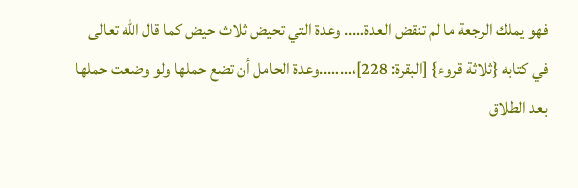فهو يملك الرجعة ما لم تنقض العدۃ….. وعدة التي تحيض ثلاث حيض كما قال الله تعالى في كتابه {ثلاثة قروء} [البقرة: 228]،……..وعدة الحامل أن تضع حملها ولو وضعت حملها بعد الطلاق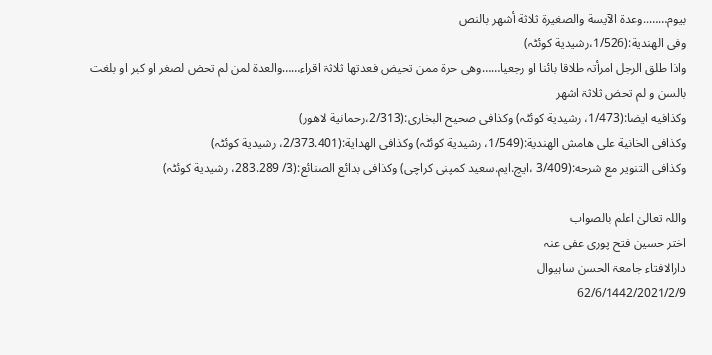بيوم……..وعدة الآيسة والصغيرة ثلاثة أشهر بالنص
وفی الھندیة:(1/526،رشیدیة کوئٹہ)
واذا طلق الرجل امرأتہ طلاقا بائنا او رجعیا……وھی حرۃ ممن تحیض فعدتھا ثلاثۃ اقراء……والعدۃ لمن لم تحض لصغر او کبر او بلغت بالسن و لم تحض ثلاثۃ اشھر
وکذافیه ایضا:(1/473، رشیدیة کوئٹہ) وکذافی صحیح البخاری:(2/313،رحمانیة لاھور)
وکذافی الخانیة علی ھامش الھندیة:(1/549، رشیدیة کوئٹہ) وکذافی الھدایة:(2/373.401، رشیدیة کوئٹہ)
وکذافی التنویر مع شرحه:(3/409 ،ایچ.ایم.سعید کمپنی کراچی) وکذافی بدائع الصنائع:(3/ 283.289، رشیدیة کوئٹہ)

واللہ تعالیٰ اعلم بالصواب
اختر حسین فتح پوری عفی عنہ
دارالافتاء جامعۃ الحسن ساہیوال
62/6/1442/2021/2/9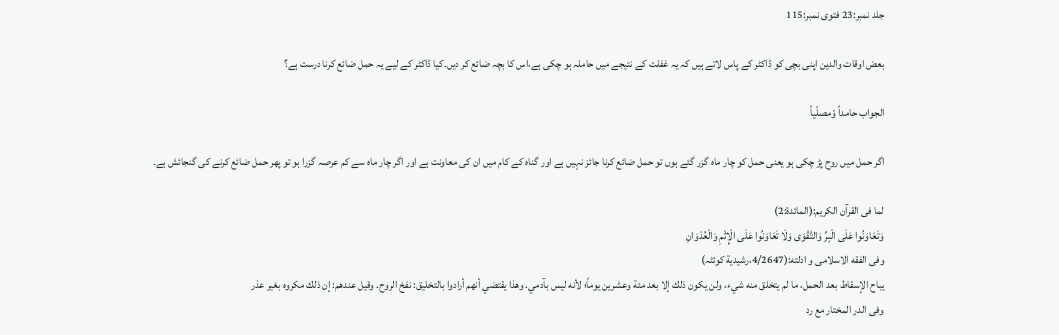جلد نمبر:23 فتوی نمبر:115

بعض اوقات والدین اپنی بچی کو ڈاکٹر کے پاس لاتے ہیں کہ یہ غفلت کے نتیجے میں حاملہ ہو چکی ہے،اس کا بچہ ضائع کر دیں۔کیا ڈاکٹر کے لیے یہ حمل ضائع کرنا درست ہے؟

الجواب حامداً وّمصلّیاً

اگر حمل میں روح پڑ چکی ہو یعنی حمل کو چار ماہ گزر گئے ہوں تو حمل ضائع کرنا جائز نہیں ہے اور گناہ کے کام میں ان کی معاونت ہے اور اگر چار ماہ سے کم عرصہ گزرا ہو تو پھر حمل ضائع کرنے کی گنجائش ہے۔

لما فی القرآن الکریم:(المائدة:2)
وَتَعَاوَنُوا عَلَى الْبِرِّ وَالتَّقْوَى وَلَا تَعَاوَنُوا عَلَى الْإِثْمِ وَالْعُدْوَانِ
وفی الفقه الاسلامی و ادلته:(4/2647،رشیدیة کوئٹہ)
يباح الإسقاط بعد الحمل، ما لم يتخلق منه شيء، ولن يكون ذلك إلا بعد مئة وعشرين يوماً؛ لأنه ليس بآدمي. وهذا يقتضي أنهم أرادوا بالتخليق: نفخ الروح. وقيل عندهم: إن ذلك مكروه بغير عذر
وفی الدر المختار مع رد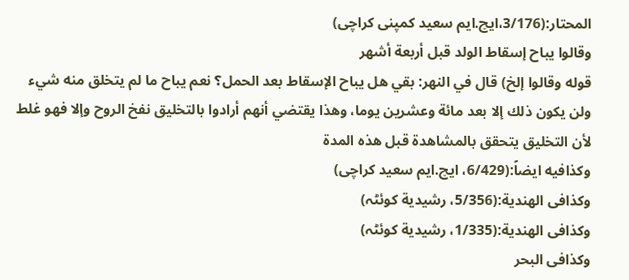المحتار:(3/176،ایچ.ایم سعید کمپنی کراچی)
وقالوا يباح إسقاط الولد قبل أربعة أشهر
قوله وقالوا إلخ) قال في النهر: بقي هل يباح الإسقاط بعد الحمل؟ نعم يباح ما لم يتخلق منه شيء ولن يكون ذلك إلا بعد مائة وعشرين يوما، وهذا يقتضي أنهم أرادوا بالتخليق نفخ الروح وإلا فهو غلط لأن التخليق يتحقق بالمشاهدة قبل هذه المدة
وکذافیه ایضاً:(6/429، ایچ.ایم سعید کراچی)
وکذافی الھندیة:(5/356، رشیدیة کوئٹہ)
وکذافی الھندیة:(1/335، رشیدیة کوئٹہ)
وکذافی البحر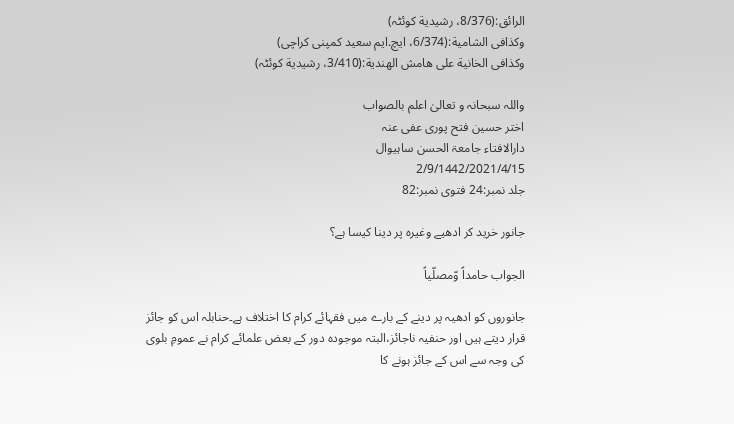الرائق:(8/376، رشیدیة کوئٹہ)
وکذافی الشامیة:(6/374، ایچ.ایم سعید کمپنی کراچی)
وکذافی الخانیة علی ھامش الھندیة:(3/410، رشیدیة کوئٹہ)

واللہ سبحانہ و تعالیٰ اعلم بالصواب
اختر حسین فتح پوری عفی عنہ
دارالافتاء جامعۃ الحسن ساہیوال
2/9/1442/2021/4/15
جلد نمبر:24 فتوی نمبر:82

جانور خرید کر ادھیے وغیرہ پر دینا کیسا ہے؟

الجواب حامداً وّمصلّیاً

جانوروں کو ادھیہ پر دینے کے بارے میں فقہائے کرام کا اختلاف ہے۔حنابلہ اس کو جائز قرار دیتے ہیں اور حنفیہ ناجائز،البتہ موجودہ دور کے بعض علمائے کرام نے عمومِ بلوی کی وجہ سے اس کے جائز ہونے کا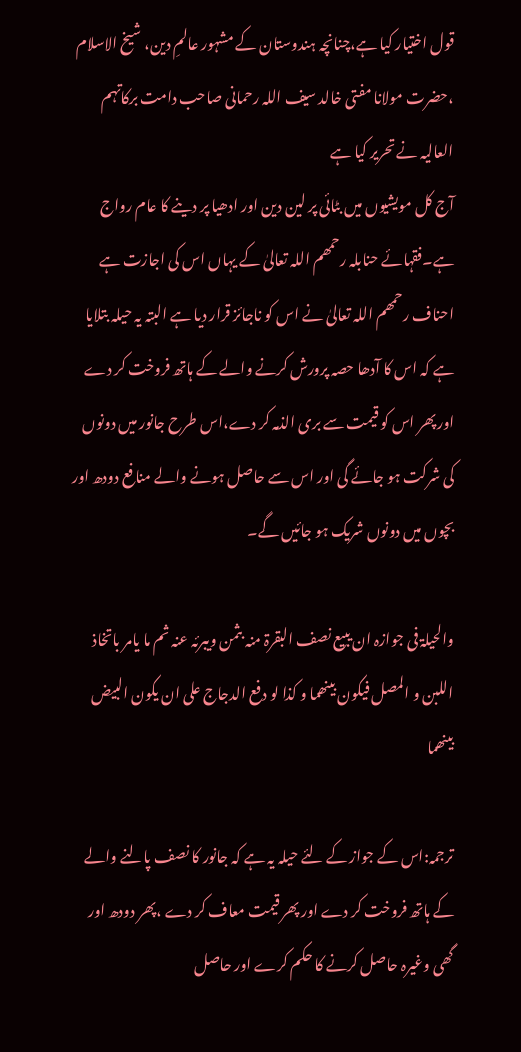قول اختیار کیا ہے،چنانچہ ہندوستان کے مشہور عالمِ دین، شیخ الاسلام ،حضرت مولانا مفتی خالد سیف اللہ رحمانی صاحب دامت برکاتہم العالیہ نے تحریر کیا ہے
آج کل مویشیوں میں بٹائی پر لین دین اور ادھیا پر دینے کا عام رواج ہے۔فقہائے حنابلہ رحمھم اللہ تعالیٰ کے یہاں اس کی اجازت ہے احناف رحمھم اللہ تعالیٰ نے اس کو ناجائز قرار دیا ہے البتہ یہ حیلہ بتلایا ہے کہ اس کا آدھا حصہ پرورش کرنے والے کے ہاتھ فروخت کر دے اور پھر اس کو قیمت سے بری الذمہ کر دے،اس طرح جانور میں دونوں کی شرکت ہو جائے گی اور اس سے حاصل ہونے والے منافع دودھ اور بچوں میں دونوں شریک ہو جائیں گے۔

والحیلۃ فی جوازہ ان یبیع نصف البقرۃ منہ بثمن ویبرئہ عنہ ثم ما یامر باتخاذ اللبن و المصل فیکون بینھما و کذا لو دفع الدجاج علی ان یکون البیض بینھما

ترجمہ:اس کے جواز کے لئے حیلہ یہ ہے کہ جانور کا نصف پالنے والے کے ہاتھ فروخت کر دے اور پھر قیمت معاف کر دے ،پھر دودھ اور گھی وغیرہ حاصل کرنے کا حکم کرے اور حاصل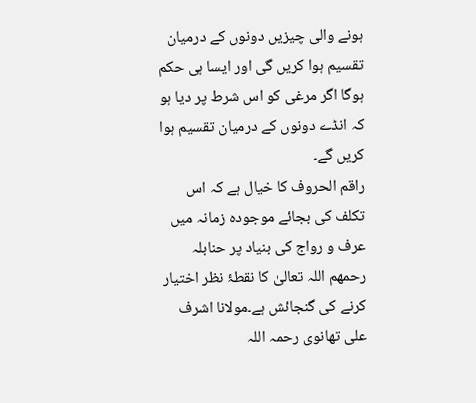ہونے والی چیزیں دونوں کے درمیان تقسیم ہوا کریں گی اور ایسا ہی حکم ہوگا اگر مرغی کو اس شرط پر دیا ہو کہ انڈے دونوں کے درمیان تقسیم ہوا کریں گے۔
راقم الحروف کا خیال ہے کہ اس تکلف کی بجائے موجودہ زمانہ میں عرف و رواج کی بنیاد پر حنابلہ رحمھم اللہ تعالیٰ کا نقطۂ نظر اختیار کرنے کی گنجائش ہے۔مولانا اشرف علی تھانوی رحمہ اللہ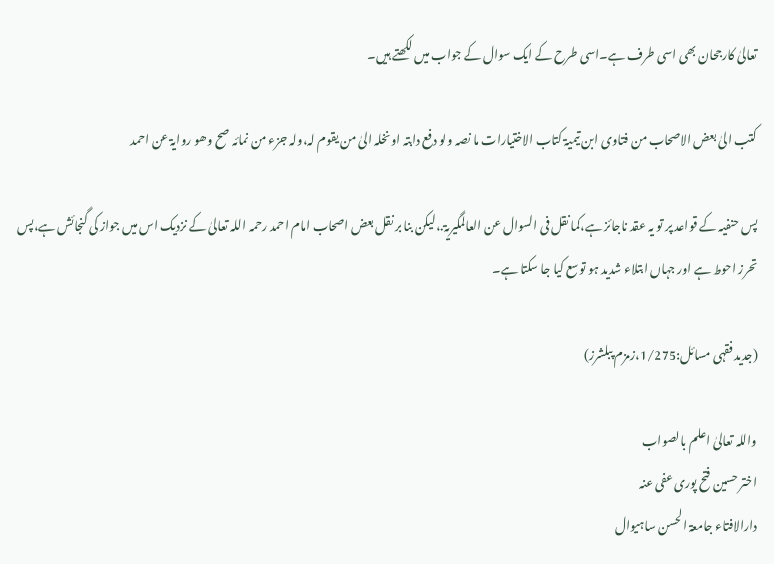تعالیٰ کارجحان بھی اسی طرف ہے۔اسی طرح کے ایک سوال کے جواب میں لکھتے ہیں۔

کتب الیٰ بعض الاصحاب من فتاوی ابن تیمیۃ کتاب الاختیارات ما نصہ ولو دفع دابتہ او نخلہ الیٰ من یقوم لہ،ولہ جزء من نمائہ صح وھو روایۃ عن احمد

پس حنفیہ کے قواعد پر تو یہ عقد ناجائز ہے،کما نقل فی السوال عن العالمگیریۃ.،لیکن بنا بر نقل بعض اصحاب امام احمد رحمہ اللہ تعالیٰ کے نزدیک اس میں جواز کی گنجائش ہے،پس تحرز احوط ہے اور جہاں ابتلاء شدید ہو توسع کیا جا سکتا ہے۔

(جدید فقہی مسائل:1/275،زمزم پبلشرز)

واللہ تعالیٰ اعلم بالصواب
اختر حسین فتح پوری عفی عنہ
دارالافتاء جامعۃ الحسن ساہیوال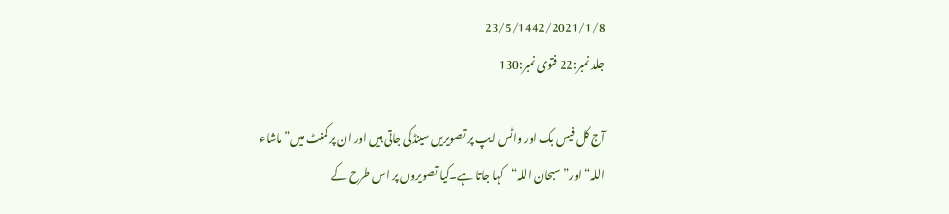23/5/1442/2021/1/8
جلد نمبر:22 فتوی نمبر:130

آج کل فیس بک اور واٹس ایپ پر تصویریں سینڈکی جاتی ہیں اور ان پر کمنٹ میں”ماشاء اللہ“اور”سبحان اللہ“کہا جاتا ہے۔کیا تصویروں پر اس طرح کے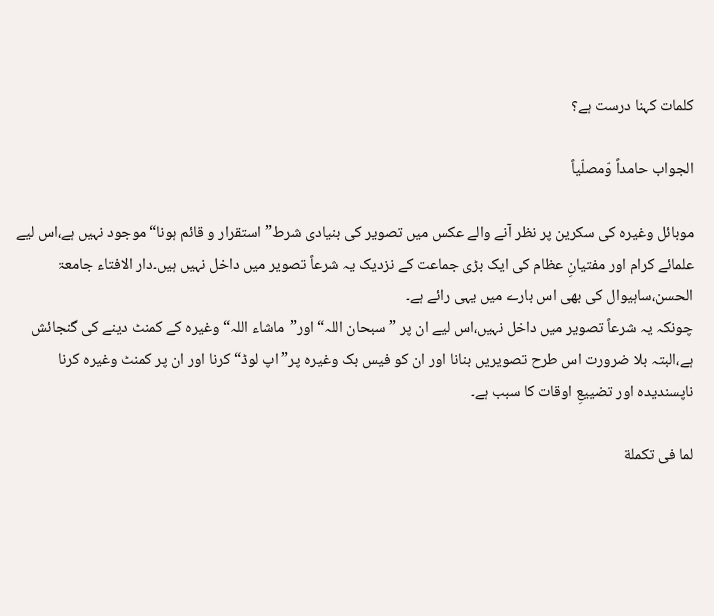کلمات کہنا درست ہے؟

الجواب حامداً وّمصلّیاً

موبائل وغیرہ کی سکرین پر نظر آنے والے عکس میں تصویر کی بنیادی شرط”استقرار و قائم ہونا“موجود نہیں ہے،اس لیے علمائے کرام اور مفتیانِ عظام کی ایک بڑی جماعت کے نزدیک یہ شرعاً تصویر میں داخل نہیں ہیں۔دار الافتاء جامعۃ الحسن،ساہیوال کی بھی اس بارے میں یہی رائے ہے۔
چونکہ یہ شرعاً تصویر میں داخل نہیں،اس لیے ان پر ”سبحان اللہ“اور”ماشاء اللہ“وغیرہ کے کمنٹ دینے کی گنجائش ہے،البتہ بلا ضرورت اس طرح تصویریں بنانا اور ان کو فیس بک وغیرہ پر”اپ لوڈ“کرنا اور ان پر کمنٹ وغیرہ کرنا ناپسندیدہ اور تضییعِ اوقات کا سبب ہے۔

لما فی تکملة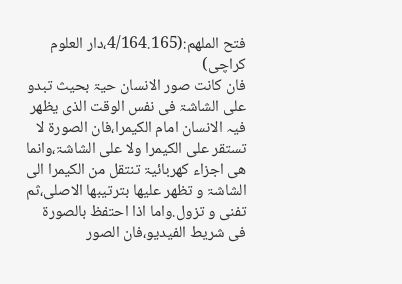فتح الملھم:(4/164.165،دار العلوم کراچی)
فان کانت صور الانسان حیۃ بحیث تبدو علی الشاشۃ فی نفس الوقت الذی یظھر فیہ الانسان امام الکیمرا،فان الصورۃ لا تستقر علی الکیمرا ولا علی الشاشۃ،وانما ھی اجزاء کھربائیۃ تنتقل من الکیمرا الی الشاشۃ و تظھر علیھا بترتیبھا الاصلی،ثم تفنی و تزول.واما اذا احتفظ بالصورۃ فی شریط الفیدیو،فان الصور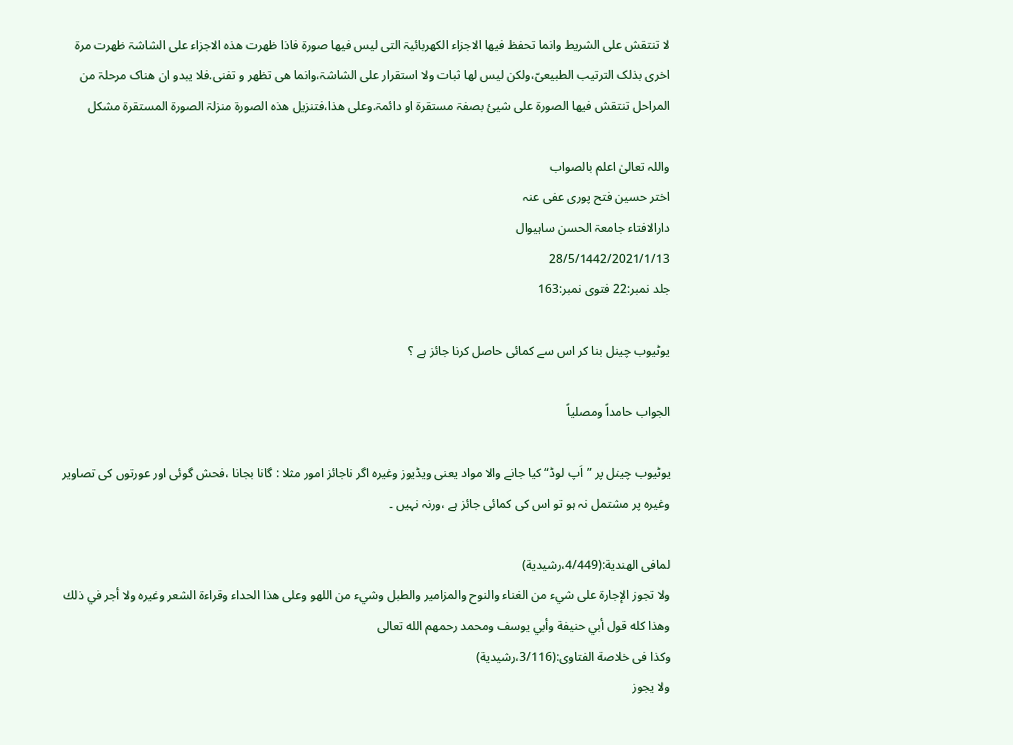لا تنتقش علی الشریط وانما تحفظ فیھا الاجزاء الکھربائیۃ التی لیس فیھا صورۃ فاذا ظھرت ھذہ الاجزاء علی الشاشۃ ظھرت مرۃ اخری بذلک الترتیب الطبیعیّ،ولکن لیس لھا ثبات ولا استقرار علی الشاشۃ،وانما ھی تظھر و تفنی.فلا یبدو ان ھناک مرحلۃ من المراحل تنتقش فیھا الصورۃ علی شیئ بصفۃ مستقرۃ او دائمۃ.وعلی ھذا،فتنزیل ھذہ الصورۃ منزلۃ الصورۃ المستقرۃ مشکل

واللہ تعالیٰ اعلم بالصواب
اختر حسین فتح پوری عفی عنہ
دارالافتاء جامعۃ الحسن ساہیوال
28/5/1442/2021/1/13
جلد نمبر:22 فتوی نمبر:163

یوٹیوب چینل بنا کر اس سے کمائی حاصل کرنا جائز ہے ؟

الجواب حامداً ومصلیاً

یوٹیوب چینل پر ”اَپ لوڈ“ کیا جانے والا مواد یعنی ویڈیوز وغیرہ اگر ناجائز امور مثلا : گانا بجانا ،فحش گوئی اور عورتوں کی تصاویر وغیرہ پر مشتمل نہ ہو تو اس کی کمائی جائز ہے ،ورنہ نہیں ۔

لمافی الھندیة:(4/449،رشیدیة)
ولا تجوز الإجارة على شيء من الغناء والنوح والمزامير والطبل وشيء من اللهو وعلى هذا الحداء وقراءة الشعر وغيره ولا أجر في ذلك وهذا كله قول أبي حنيفة وأبي يوسف ومحمد رحمهم الله تعالى
وکذا فی خلاصة الفتاوی:(3/116،رشیدیة)
ولا یجوز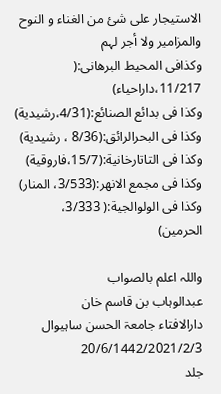الاستیجار علی شئ من الغناء و النوح والمزامير ولا أجر لہم
وکذافی المحیط البرھانی:( 11/217،داراحیاء)
وکذا فی بدائع الصنائع:(4/31،رشیدیة)
وکذا فی البحرالرائق:(8/36 ، رشیدیة)
وکذا فی التاتارخانیة:(15/7،فاروقیة)
وکذا فی مجمع الانھر:(3/533، المنار)
وکذا فی الولوالجیة:( 3/333، الحرمین)

واللہ اعلم بالصواب
عبدالوہاب بن قاسم خان
دارالافتاء جامعۃ الحسن ساہیوال
20/6/1442/2021/2/3
جلد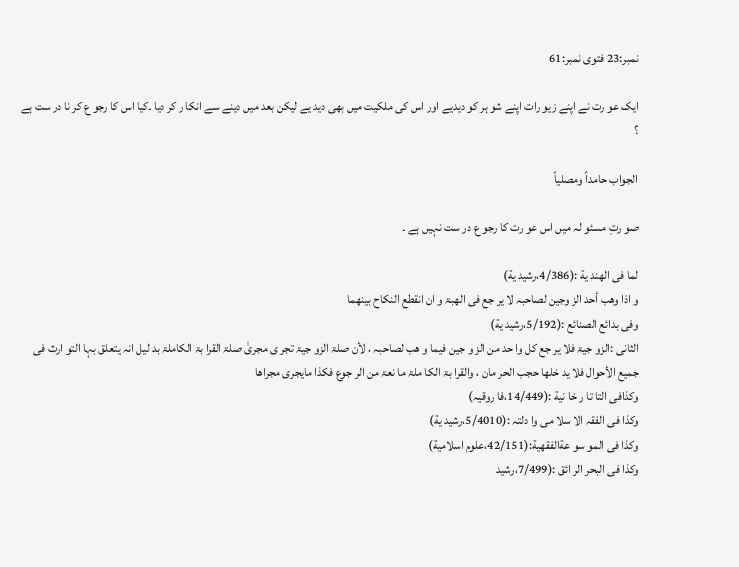نمبر:23 فتوی نمبر:61

ایک عو رت نے اپنے زیو رات اپنے شو ہر کو دیدیے اور اس کی ملکیت میں بھی دید یے لیکن بعد میں دینے سے انکا ر کر دیا ۔کیا اس کا رجو ع کر نا در ست ہے ؟

الجواب حامداً ومصلیاً

صو رتِ مسئو لہ میں اس عو رت کا رجو ع در ست نہیں ہے ۔

لما فی الھند یة :(4/386،رشید یة)
و اذا وھب أحد الز وجین لصاحبہ لا یر جع فی الھبۃ و ان انقطع النکاح بینھما
وفی بدائع الصنائع :(5/192،رشید یة)
الثانی :الزو جیۃ فلا یر جع کل وا حد من الز و جین فیما و ھب لصاحبہ ، لأن صلۃ الزو جیۃ تجر ی مجریٰ صلۃ القرا بۃ الکاملۃ بد لیل انہ یتعلق بہا التو ارث فی جمیع الأحوال فلا ید خلھا حجب الحر مان ، والقرا بۃ الکا ملۃ ما نعۃ من الر جوع فکذا مایجری مجراھا
وکذافی التا تا ر خا نیة :(14/449،فا روقیہ)
وکذا فی الفقہ الا سلا می وا دلتہ :(5/4010،رشید یة)
وکذا فی المو سو عةالفقھیة:(42/151،علوم اسلامیة)
وکذا فی البحر الر ائق :(7/499،رشید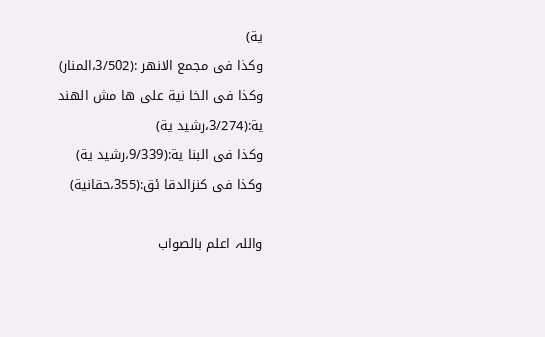یة)
وکذا فی مجمع الانھر :(3/502،المنار)
وکذا فی الخا نیة علی ھا مش الھند یة:(3/274،رشید یة)
وکذا فی البنا یة:(9/339،رشید یة)
وکذا فی کنزالدقا ئق:(355،حقانیة)

واللہ اعلم بالصواب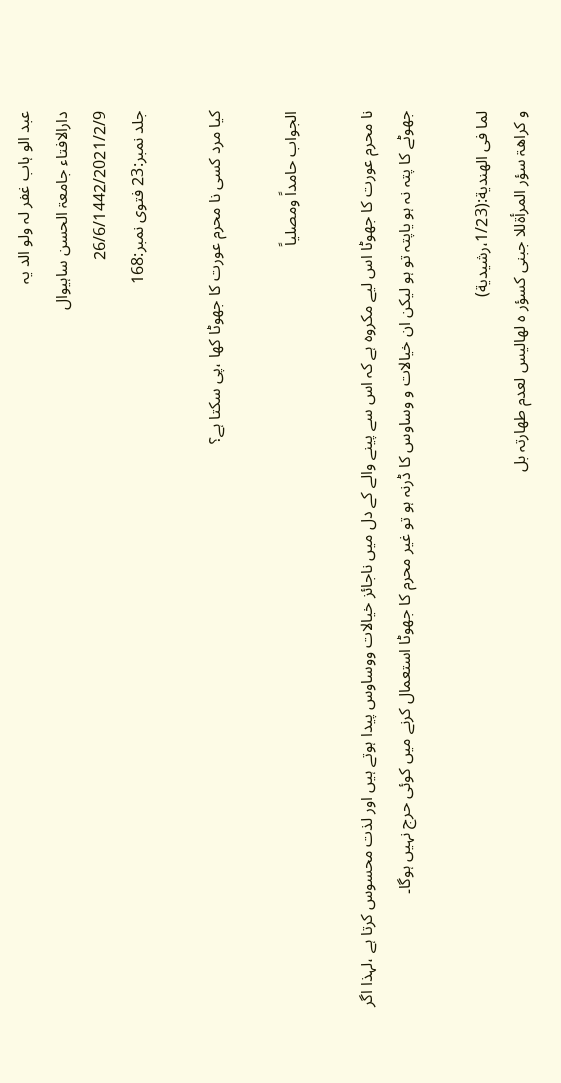عبد الو ہاب غفر لہ ولو الد یہ
دارالافتاء جامعۃ الحسن ساہیوال
26/6/1442/2021/2/9
جلد نمبر:23 فتوی نمبر:168

کیا مرد کسی نا محرم عورت کا جھوٹا کھا ،پی سکتا ہے؟

الجواب حامداً ومصلیاً

نا محرم عورت کا جھوٹا اس لیے مکروہ ہے کہ اس سے پینے والے کے دل میں ناجائز خیالات ووساوس پیدا ہوتے ہیں اور لذت محسوس کرتا ہے ،لہذا اگر جھوٹے کا پتہ نہ ہو یاپتہ تو ہو لیکن ان خیالات و وساوس کا ڈرنہ ہو تو غیر محرم کا جھوٹا استعمال کرنے میں کوئی حرج نہیں ہوگا۔

لما فی الھندیة:(1/23،رشیدیة)
و کراھۃ سؤر المرأۃللا جبنی کسؤر ہ لھالیس لعدم طھارتہ بل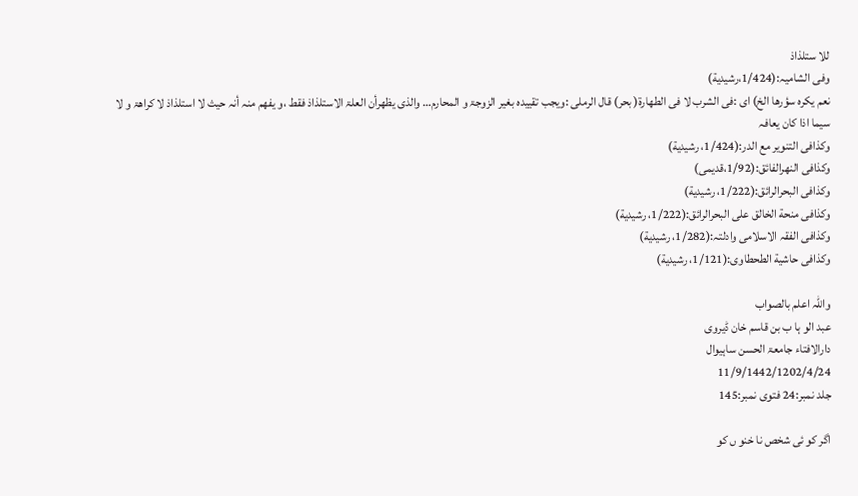للا ستلذاذ
وفی الشامیہ:(1/424،رشیدیة)
نعم یکرہ سؤرھا الخ) ای :فی الشرب لا فی الطھارۃ( بحر) قال الرملی :ویجب تقییدہ بغیر الزوجۃ و المحارم… والذی یظھرأن العلۃ الاستلذاذ فقط ،و یفھم منہ أنہ حیث لا استلذاذ لا کراھۃ و لا سیما اذا کان یعافہ
وکذافی التنویر مع الدر:(1/424، رشیدیة)
وکذافی النھرالفائق:(1/92،قدیمی)
وکذافی البحرالرائق:(1/222، رشیدیة)
وکذافی منحة الخالق علی البحرالرائق:(1/222، رشیدیة)
وکذافی الفقہ الاسلامی وادلتہ:(1/282، رشیدیة)
وکذافی حاشیة الطحطاوی:(1/121، رشیدیة)

واللہ اعلم بالصواب
عبد الو ہا ب بن قاسم خان ڈیروی
دارالافتاء جامعۃ الحسن ساہیوال
11/9/1442/1202/4/24
جلد نمبر:24 فتوی نمبر:145

اگر کو ئی شخص نا خنو ں کو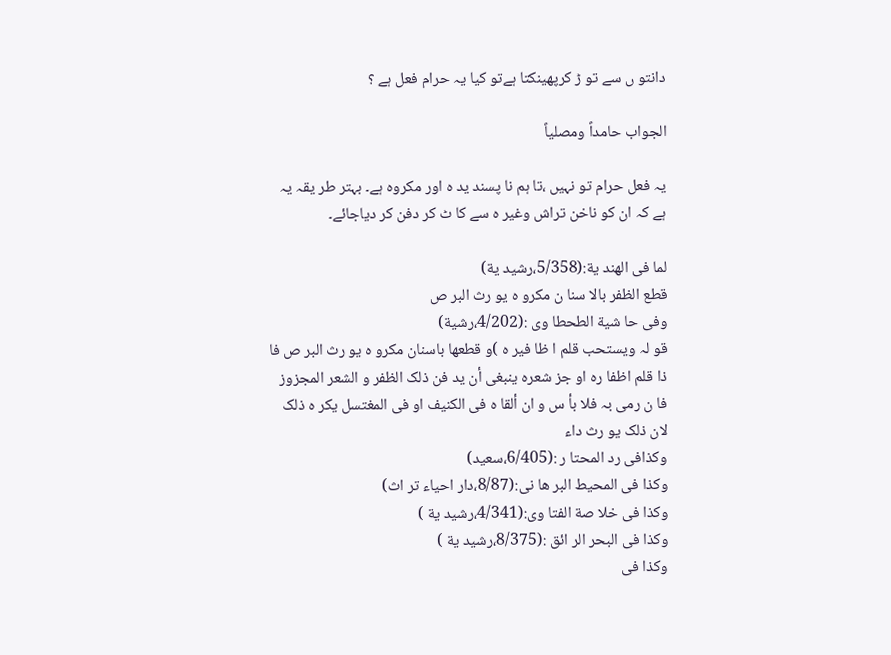دانتو ں سے تو ڑ کرپھینکتا ہےتو کیا یہ حرام فعل ہے ؟

الجواب حامداً ومصلیاً

یہ فعل حرام تو نہیں ،تا ہم نا پسند ید ہ اور مکروہ ہے۔ بہتر طر یقہ یہ ہے کہ ان کو ناخن تراش وغیر ہ سے کا ٹ کر دفن کر دیاجائے۔

لما فی الھند یة:(5/358،رشید یة)
قطع الظفر بالا سنا ن مکرو ہ یو رث البر ص
وفی حا شیة الطحطا وی :(4/202،رشیة)
قو لہ ویستحب قلم ا ظا فیر ہ )و قطعھا باسنان مکرو ہ یو رث البر ص فا ذا قلم اظفا رہ او جز شعرہ ینبغی أن ید فن ذلک الظفر و الشعر المجزوز فا ن رمی بہ فلا بأ س و ان ألقا ہ فی الکنیف او فی المغتسل یکر ہ ذلک لان ذلک یو رث داء
وکذافی رد المحتا ر :(6/405،سعید)
وکذا فی المحیط البر ھا نی:(8/87،دار احیاء تر اث)
وکذا فی خلا صة الفتا وی:(4/341،رشید یة )
وکذا فی البحر الر ائق :(8/375،رشید یة )
وکذا فی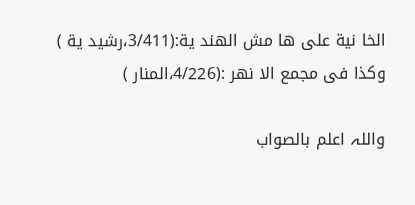الخا نیة علی ھا مش الھند یة:(3/411،رشید یة )
وکذا فی مجمع الا نھر :(4/226،المنار )

واللہ اعلم بالصواب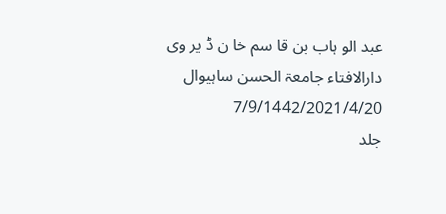عبد الو ہاب بن قا سم خا ن ڈ یر وی
دارالافتاء جامعۃ الحسن ساہیوال
7/9/1442/2021/4/20
جلد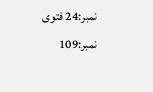نمبر:24 فتوی نمبر:109